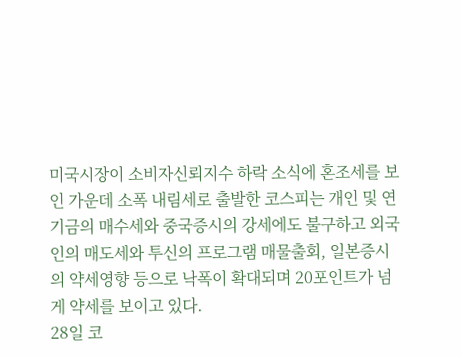미국시장이 소비자신뢰지수 하락 소식에 혼조세를 보인 가운데 소폭 내림세로 출발한 코스피는 개인 및 연기금의 매수세와 중국증시의 강세에도 불구하고 외국인의 매도세와 투신의 프로그램 매물출회, 일본증시의 약세영향 등으로 낙폭이 확대되며 20포인트가 넘게 약세를 보이고 있다.
28일 코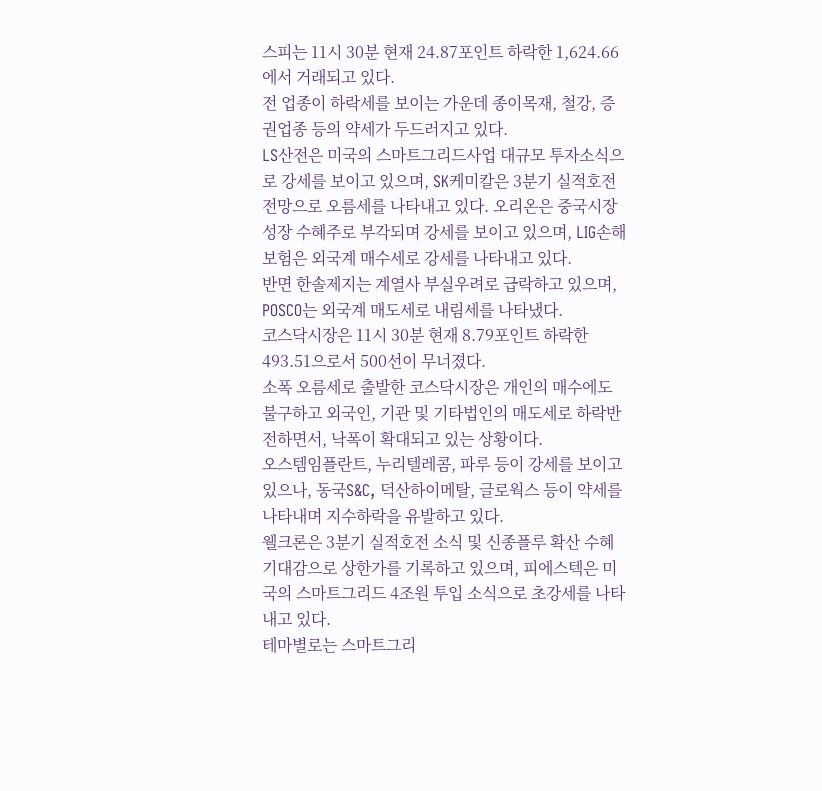스피는 11시 30분 현재 24.87포인트 하락한 1,624.66에서 거래되고 있다.
전 업종이 하락세를 보이는 가운데 종이목재, 철강, 증권업종 등의 약세가 두드러지고 있다.
LS산전은 미국의 스마트그리드사업 대규모 투자소식으로 강세를 보이고 있으며, SK케미칼은 3분기 실적호전 전망으로 오름세를 나타내고 있다. 오리온은 중국시장 성장 수혜주로 부각되며 강세를 보이고 있으며, LIG손해보험은 외국계 매수세로 강세를 나타내고 있다.
반면 한솔제지는 계열사 부실우려로 급락하고 있으며, POSCO는 외국계 매도세로 내림세를 나타냈다.
코스닥시장은 11시 30분 현재 8.79포인트 하락한 493.51으로서 500선이 무너졌다.
소폭 오름세로 출발한 코스닥시장은 개인의 매수에도 불구하고 외국인, 기관 및 기타법인의 매도세로 하락반전하면서, 낙폭이 확대되고 있는 상황이다.
오스템임플란트, 누리텔레콤, 파루 등이 강세를 보이고 있으나, 동국S&C, 덕산하이메탈, 글로웍스 등이 약세를 나타내며 지수하락을 유발하고 있다.
웰크론은 3분기 실적호전 소식 및 신종플루 확산 수혜 기대감으로 상한가를 기록하고 있으며, 피에스텍은 미국의 스마트그리드 4조원 투입 소식으로 초강세를 나타내고 있다.
테마별로는 스마트그리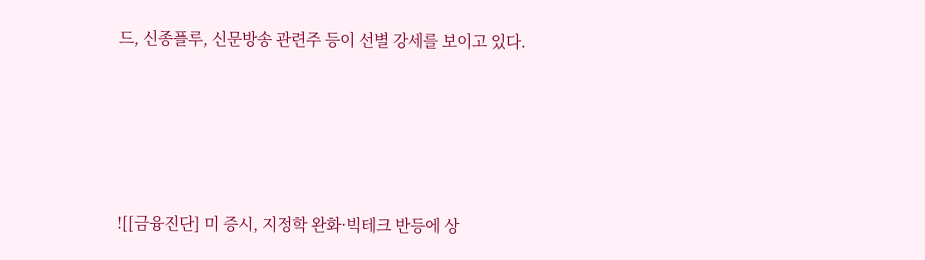드, 신종플루, 신문방송 관련주 등이 선별 강세를 보이고 있다.







![[금융진단] 미 증시, 지정학 완화·빅테크 반등에 상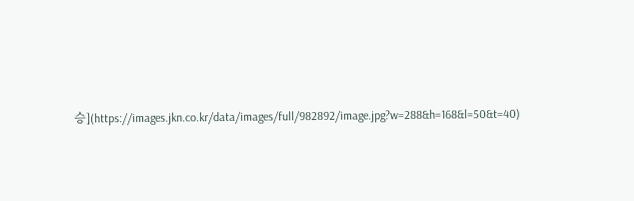승](https://images.jkn.co.kr/data/images/full/982892/image.jpg?w=288&h=168&l=50&t=40)